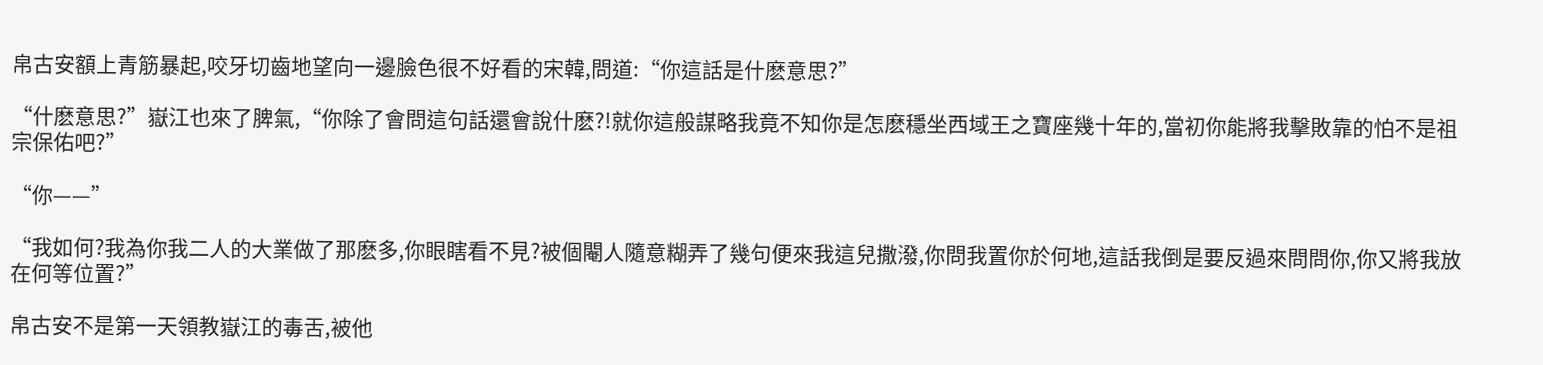帛古安額上青筋暴起,咬牙切齒地望向一邊臉色很不好看的宋韓,問道:“你這話是什麽意思?”

“什麽意思?”嶽江也來了脾氣,“你除了會問這句話還會說什麽?!就你這般謀略我竟不知你是怎麽穩坐西域王之寶座幾十年的,當初你能將我擊敗靠的怕不是祖宗保佑吧?”

“你——”

“我如何?我為你我二人的大業做了那麽多,你眼瞎看不見?被個閹人隨意糊弄了幾句便來我這兒撒潑,你問我置你於何地,這話我倒是要反過來問問你,你又將我放在何等位置?”

帛古安不是第一天領教嶽江的毒舌,被他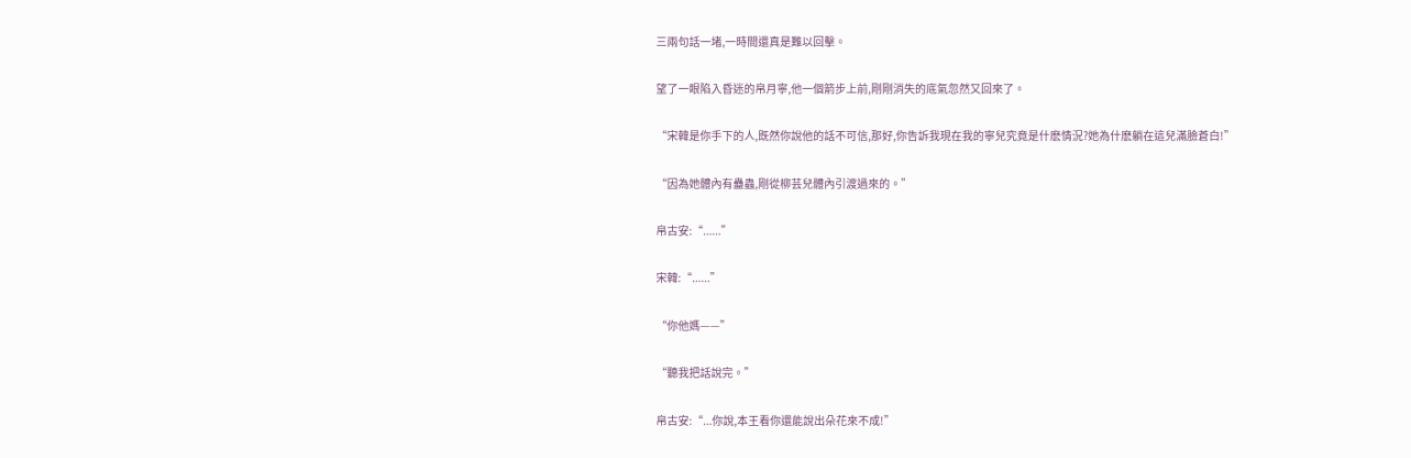三兩句話一堵,一時間還真是難以回擊。

望了一眼陷入昏迷的帛月寧,他一個箭步上前,剛剛消失的底氣忽然又回來了。

“宋韓是你手下的人,既然你說他的話不可信,那好,你告訴我現在我的寧兒究竟是什麽情況?她為什麽躺在這兒滿臉蒼白!”

“因為她體內有蠱蟲,剛從柳芸兒體內引渡過來的。”

帛古安:“......”

宋韓:“......”

“你他媽——”

“聽我把話說完。”

帛古安:“...你說,本王看你還能說出朵花來不成!”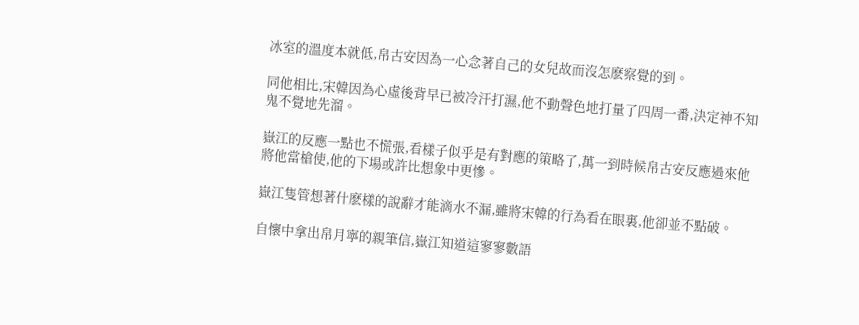冰室的溫度本就低,帛古安因為一心念著自己的女兒故而沒怎麽察覺的到。

同他相比,宋韓因為心虛後背早已被冷汗打濕,他不動聲色地打量了四周一番,決定神不知鬼不覺地先溜。

嶽江的反應一點也不慌張,看樣子似乎是有對應的策略了,萬一到時候帛古安反應過來他將他當槍使,他的下場或許比想象中更慘。

嶽江隻管想著什麽樣的說辭才能滴水不漏,雖將宋韓的行為看在眼裏,他卻並不點破。

自懷中拿出帛月寧的親筆信,嶽江知道這寥寥數語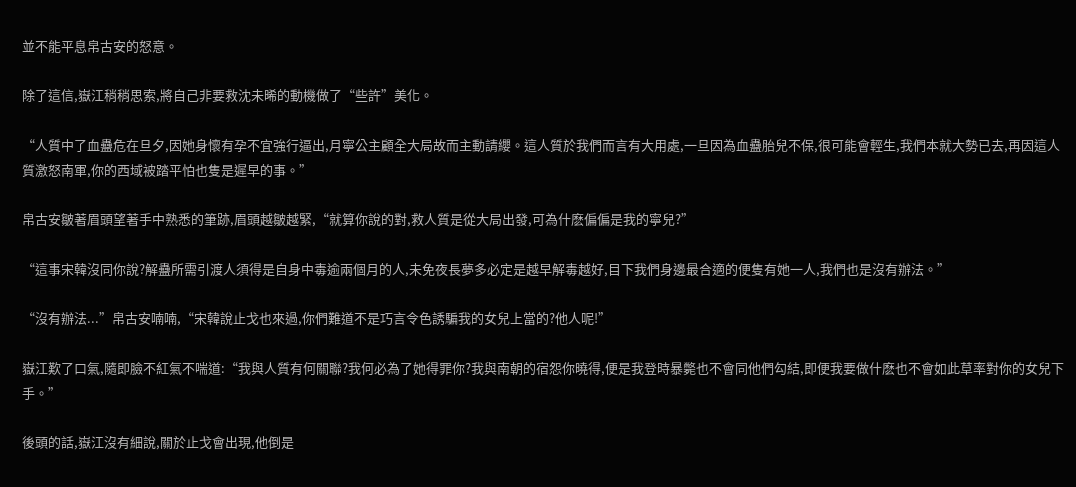並不能平息帛古安的怒意。

除了這信,嶽江稍稍思索,將自己非要救沈未晞的動機做了“些許”美化。

“人質中了血蠱危在旦夕,因她身懷有孕不宜強行逼出,月寧公主顧全大局故而主動請纓。這人質於我們而言有大用處,一旦因為血蠱胎兒不保,很可能會輕生,我們本就大勢已去,再因這人質激怒南軍,你的西域被踏平怕也隻是遲早的事。”

帛古安皺著眉頭望著手中熟悉的筆跡,眉頭越皺越緊,“就算你說的對,救人質是從大局出發,可為什麽偏偏是我的寧兒?”

“這事宋韓沒同你說?解蠱所需引渡人須得是自身中毒逾兩個月的人,未免夜長夢多必定是越早解毒越好,目下我們身邊最合適的便隻有她一人,我們也是沒有辦法。”

“沒有辦法...”帛古安喃喃,“宋韓說止戈也來過,你們難道不是巧言令色誘騙我的女兒上當的?他人呢!”

嶽江歎了口氣,隨即臉不紅氣不喘道:“我與人質有何關聯?我何必為了她得罪你?我與南朝的宿怨你曉得,便是我登時暴斃也不會同他們勾結,即便我要做什麽也不會如此草率對你的女兒下手。”

後頭的話,嶽江沒有細說,關於止戈會出現,他倒是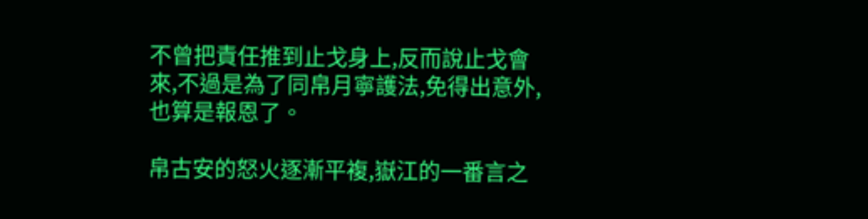不曾把責任推到止戈身上,反而說止戈會來,不過是為了同帛月寧護法,免得出意外,也算是報恩了。

帛古安的怒火逐漸平複,嶽江的一番言之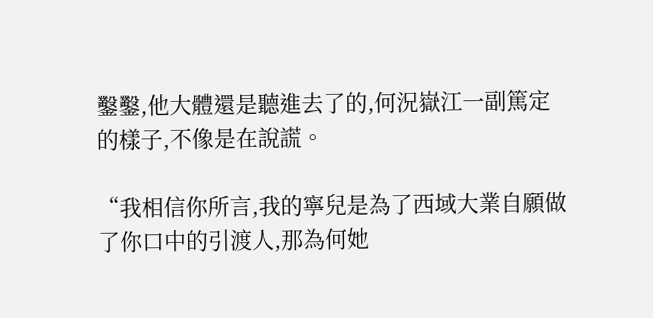鑿鑿,他大體還是聽進去了的,何況嶽江一副篤定的樣子,不像是在說謊。

“我相信你所言,我的寧兒是為了西域大業自願做了你口中的引渡人,那為何她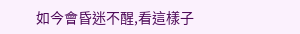如今會昏迷不醒,看這樣子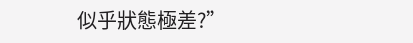似乎狀態極差?”